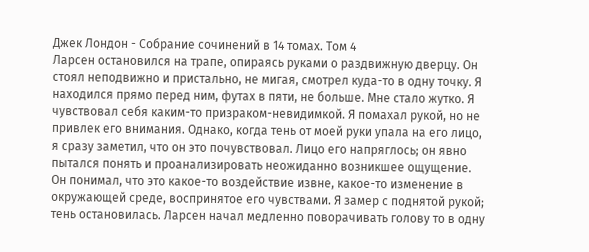Джек Лондон - Собрание сочинений в 14 томах. Том 4
Ларсен остановился на трапе, опираясь руками о раздвижную дверцу. Он стоял неподвижно и пристально, не мигая, смотрел куда-то в одну точку. Я находился прямо перед ним, футах в пяти, не больше. Мне стало жутко. Я чувствовал себя каким-то призраком-невидимкой. Я помахал рукой, но не привлек его внимания. Однако, когда тень от моей руки упала на его лицо, я сразу заметил, что он это почувствовал. Лицо его напряглось; он явно пытался понять и проанализировать неожиданно возникшее ощущение. Он понимал, что это какое-то воздействие извне, какое-то изменение в окружающей среде, воспринятое его чувствами. Я замер с поднятой рукой; тень остановилась. Ларсен начал медленно поворачивать голову то в одну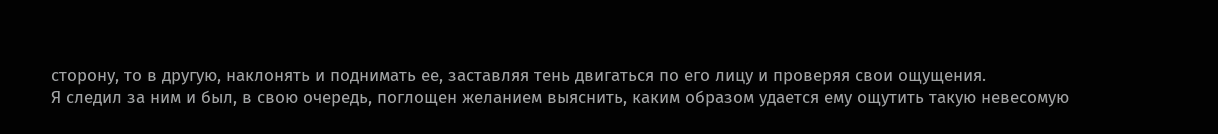сторону, то в другую, наклонять и поднимать ее, заставляя тень двигаться по его лицу и проверяя свои ощущения.
Я следил за ним и был, в свою очередь, поглощен желанием выяснить, каким образом удается ему ощутить такую невесомую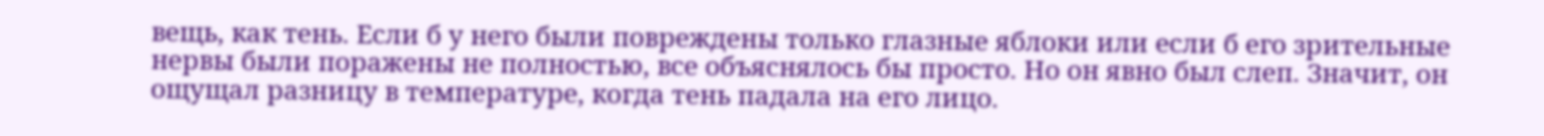вещь, как тень. Если б у него были повреждены только глазные яблоки или если б его зрительные нервы были поражены не полностью, все объяснялось бы просто. Но он явно был слеп. Значит, он ощущал разницу в температуре, когда тень падала на его лицо.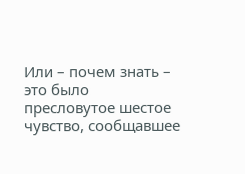Или – почем знать – это было пресловутое шестое чувство, сообщавшее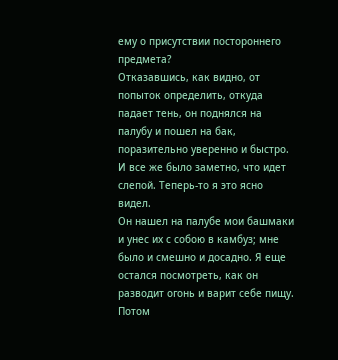ему о присутствии постороннего предмета?
Отказавшись, как видно, от попыток определить, откуда падает тень, он поднялся на палубу и пошел на бак, поразительно уверенно и быстро. И все же было заметно, что идет слепой. Теперь-то я это ясно видел.
Он нашел на палубе мои башмаки и унес их с собою в камбуз; мне было и смешно и досадно. Я еще остался посмотреть, как он разводит огонь и варит себе пищу. Потом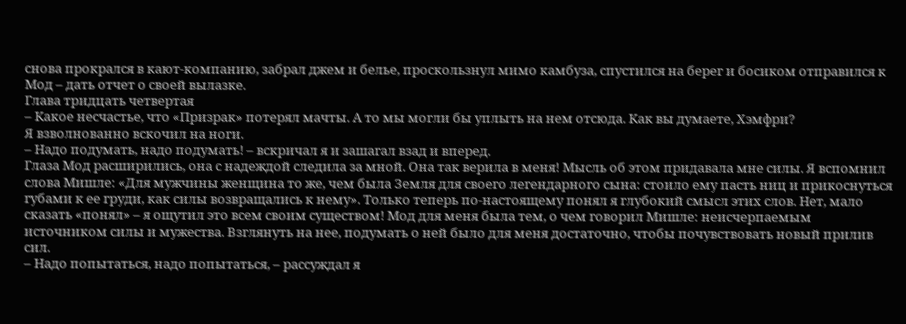снова прокрался в кают-компанию, забрал джем и белье, проскользнул мимо камбуза, спустился на берег и босиком отправился к Мод – дать отчет о своей вылазке.
Глава тридцать четвертая
– Какое несчастье, что «Призрак» потерял мачты. А то мы могли бы уплыть на нем отсюда. Как вы думаете, Хэмфри?
Я взволнованно вскочил на ноги.
– Надо подумать, надо подумать! – вскричал я и зашагал взад и вперед.
Глаза Мод расширились, она с надеждой следила за мной. Она так верила в меня! Мысль об этом придавала мне силы. Я вспомнил слова Мишле: «Для мужчины женщина то же, чем была Земля для своего легендарного сына: стоило ему пасть ниц и прикоснуться губами к ее груди, как силы возвращались к нему». Только теперь по-настоящему понял я глубокий смысл этих слов. Нет, мало сказать «понял» – я ощутил это всем своим существом! Мод для меня была тем, о чем говорил Мишле: неисчерпаемым источником силы и мужества. Взглянуть на нее, подумать о ней было для меня достаточно, чтобы почувствовать новый прилив сил.
– Надо попытаться, надо попытаться, – рассуждал я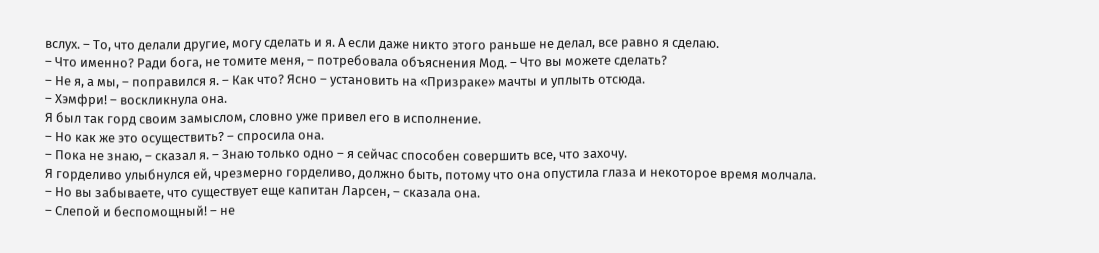вслух. – То, что делали другие, могу сделать и я. А если даже никто этого раньше не делал, все равно я сделаю.
– Что именно? Ради бога, не томите меня, – потребовала объяснения Мод. – Что вы можете сделать?
– Не я, а мы, – поправился я. – Как что? Ясно – установить на «Призраке» мачты и уплыть отсюда.
– Хэмфри! – воскликнула она.
Я был так горд своим замыслом, словно уже привел его в исполнение.
– Но как же это осуществить? – спросила она.
– Пока не знаю, – сказал я. – Знаю только одно – я сейчас способен совершить все, что захочу.
Я горделиво улыбнулся ей, чрезмерно горделиво, должно быть, потому что она опустила глаза и некоторое время молчала.
– Но вы забываете, что существует еще капитан Ларсен, – сказала она.
– Слепой и беспомощный! – не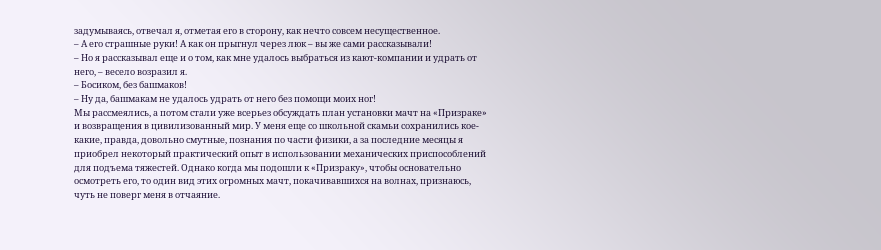задумываясь, отвечал я, отметая его в сторону, как нечто совсем несущественное.
– А его страшные руки! А как он прыгнул через люк – вы же сами рассказывали!
– Но я рассказывал еще и о том, как мне удалось выбраться из кают-компании и удрать от него, – весело возразил я.
– Босиком, без башмаков!
– Ну да, башмакам не удалось удрать от него без помощи моих ног!
Мы рассмеялись, а потом стали уже всерьез обсуждать план установки мачт на «Призраке» и возвращения в цивилизованный мир. У меня еще со школьной скамьи сохранились кое-какие, правда, довольно смутные, познания по части физики, а за последние месяцы я приобрел некоторый практический опыт в использовании механических приспособлений для подъема тяжестей. Однако когда мы подошли к «Призраку», чтобы основательно осмотреть его, то один вид этих огромных мачт, покачивавшихся на волнах, признаюсь, чуть не поверг меня в отчаяние.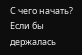С чего начать? Если бы держалась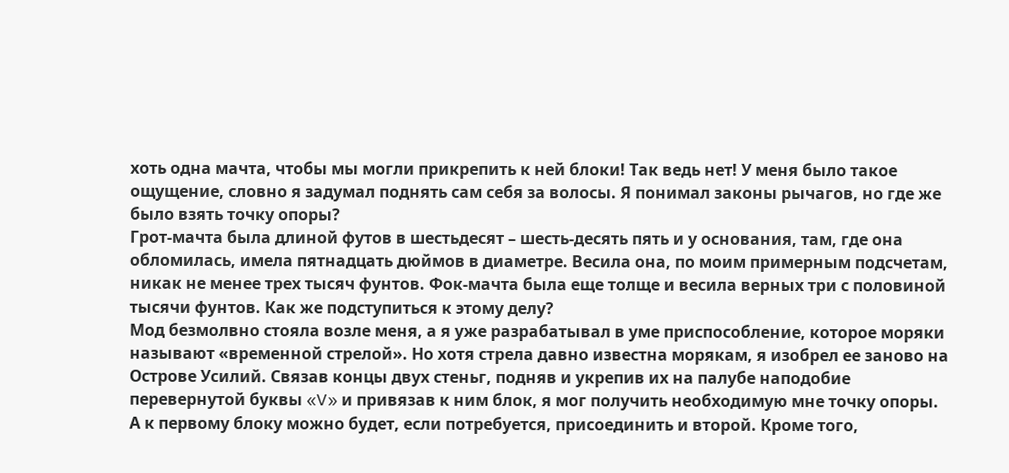хоть одна мачта, чтобы мы могли прикрепить к ней блоки! Так ведь нет! У меня было такое ощущение, словно я задумал поднять сам себя за волосы. Я понимал законы рычагов, но где же было взять точку опоры?
Грот-мачта была длиной футов в шестьдесят – шесть-десять пять и у основания, там, где она обломилась, имела пятнадцать дюймов в диаметре. Весила она, по моим примерным подсчетам, никак не менее трех тысяч фунтов. Фок-мачта была еще толще и весила верных три с половиной тысячи фунтов. Как же подступиться к этому делу?
Мод безмолвно стояла возле меня, а я уже разрабатывал в уме приспособление, которое моряки называют «временной стрелой». Но хотя стрела давно известна морякам, я изобрел ее заново на Острове Усилий. Связав концы двух стеньг, подняв и укрепив их на палубе наподобие перевернутой буквы «V» и привязав к ним блок, я мог получить необходимую мне точку опоры. А к первому блоку можно будет, если потребуется, присоединить и второй. Кроме того,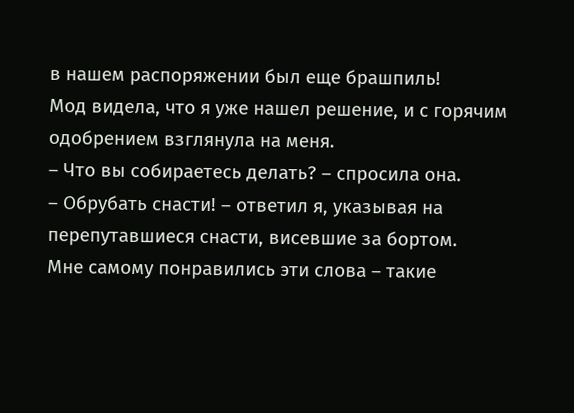в нашем распоряжении был еще брашпиль!
Мод видела, что я уже нашел решение, и с горячим одобрением взглянула на меня.
– Что вы собираетесь делать? – спросила она.
– Обрубать снасти! – ответил я, указывая на перепутавшиеся снасти, висевшие за бортом.
Мне самому понравились эти слова – такие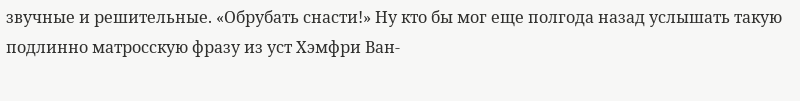звучные и решительные. «Обрубать снасти!» Ну кто бы мог еще полгода назад услышать такую подлинно матросскую фразу из уст Хэмфри Ван-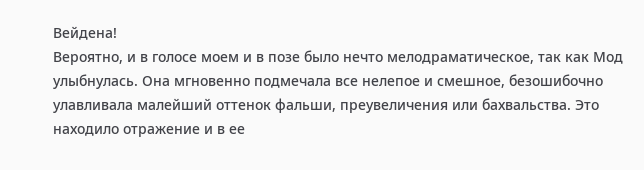Вейдена!
Вероятно, и в голосе моем и в позе было нечто мелодраматическое, так как Мод улыбнулась. Она мгновенно подмечала все нелепое и смешное, безошибочно улавливала малейший оттенок фальши, преувеличения или бахвальства. Это находило отражение и в ее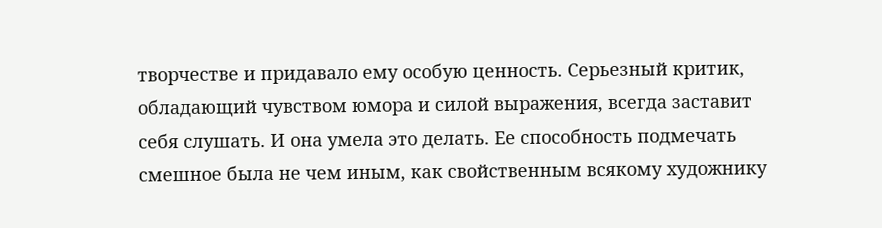творчестве и придавало ему особую ценность. Серьезный критик, обладающий чувством юмора и силой выражения, всегда заставит себя слушать. И она умела это делать. Ее способность подмечать смешное была не чем иным, как свойственным всякому художнику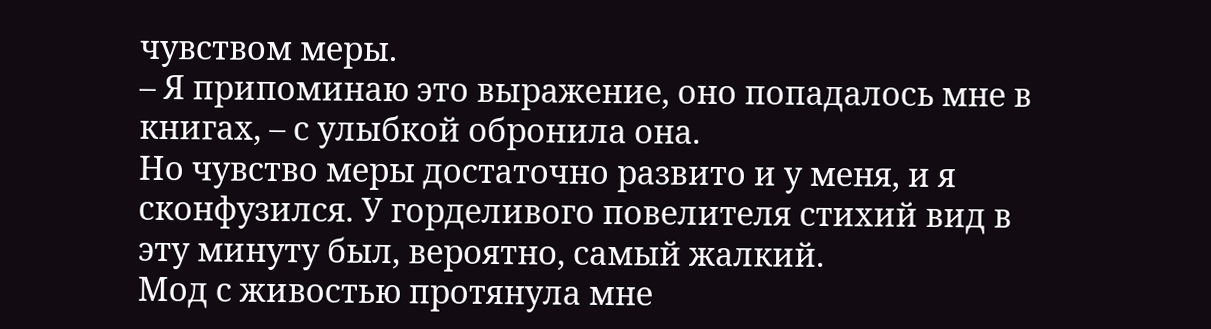чувством меры.
– Я припоминаю это выражение, оно попадалось мне в книгах, – с улыбкой обронила она.
Но чувство меры достаточно развито и у меня, и я сконфузился. У горделивого повелителя стихий вид в эту минуту был, вероятно, самый жалкий.
Мод с живостью протянула мне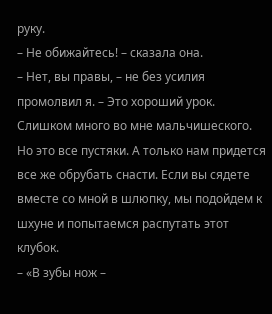руку.
– Не обижайтесь! – сказала она.
– Нет, вы правы, – не без усилия промолвил я. – Это хороший урок. Слишком много во мне мальчишеского. Но это все пустяки. А только нам придется все же обрубать снасти. Если вы сядете вместе со мной в шлюпку, мы подойдем к шхуне и попытаемся распутать этот клубок.
– «В зубы нож –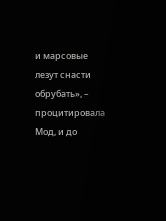и марсовые лезут снасти обрубать», – процитировала Мод, и до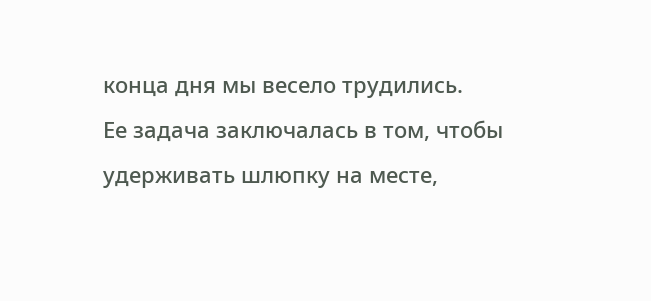конца дня мы весело трудились.
Ее задача заключалась в том, чтобы удерживать шлюпку на месте,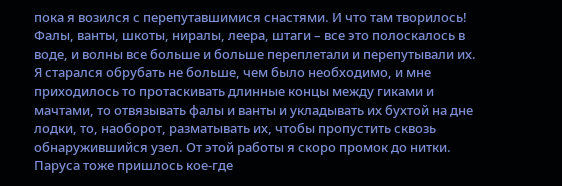пока я возился с перепутавшимися снастями. И что там творилось! Фалы, ванты, шкоты, ниралы, леера, штаги – все это полоскалось в воде, и волны все больше и больше переплетали и перепутывали их. Я старался обрубать не больше, чем было необходимо, и мне приходилось то протаскивать длинные концы между гиками и мачтами, то отвязывать фалы и ванты и укладывать их бухтой на дне лодки, то, наоборот, разматывать их, чтобы пропустить сквозь обнаружившийся узел. От этой работы я скоро промок до нитки.
Паруса тоже пришлось кое-где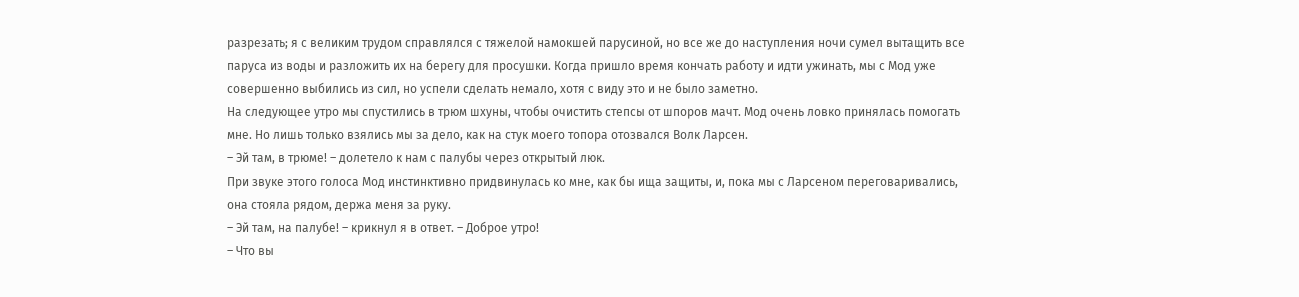разрезать; я с великим трудом справлялся с тяжелой намокшей парусиной, но все же до наступления ночи сумел вытащить все паруса из воды и разложить их на берегу для просушки. Когда пришло время кончать работу и идти ужинать, мы с Мод уже совершенно выбились из сил, но успели сделать немало, хотя с виду это и не было заметно.
На следующее утро мы спустились в трюм шхуны, чтобы очистить степсы от шпоров мачт. Мод очень ловко принялась помогать мне. Но лишь только взялись мы за дело, как на стук моего топора отозвался Волк Ларсен.
– Эй там, в трюме! – долетело к нам с палубы через открытый люк.
При звуке этого голоса Мод инстинктивно придвинулась ко мне, как бы ища защиты, и, пока мы с Ларсеном переговаривались, она стояла рядом, держа меня за руку.
– Эй там, на палубе! – крикнул я в ответ. – Доброе утро!
– Что вы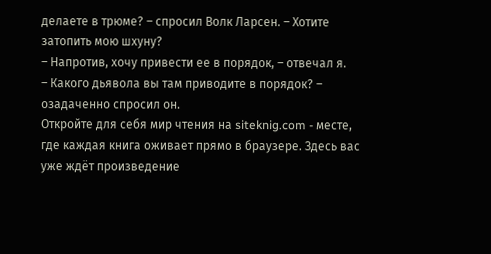делаете в трюме? – спросил Волк Ларсен. – Хотите затопить мою шхуну?
– Напротив, хочу привести ее в порядок, – отвечал я.
– Какого дьявола вы там приводите в порядок? – озадаченно спросил он.
Откройте для себя мир чтения на siteknig.com - месте, где каждая книга оживает прямо в браузере. Здесь вас уже ждёт произведение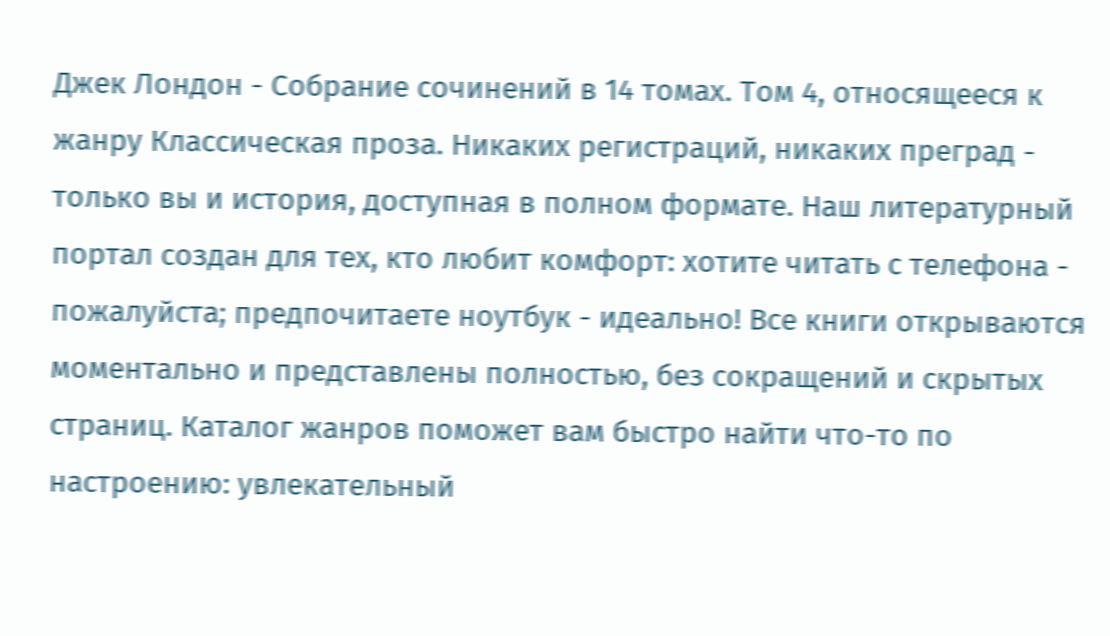Джек Лондон - Собрание сочинений в 14 томах. Том 4, относящееся к жанру Классическая проза. Никаких регистраций, никаких преград - только вы и история, доступная в полном формате. Наш литературный портал создан для тех, кто любит комфорт: хотите читать с телефона - пожалуйста; предпочитаете ноутбук - идеально! Все книги открываются моментально и представлены полностью, без сокращений и скрытых страниц. Каталог жанров поможет вам быстро найти что-то по настроению: увлекательный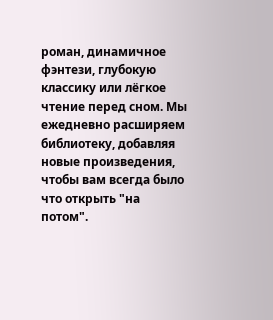роман, динамичное фэнтези, глубокую классику или лёгкое чтение перед сном. Мы ежедневно расширяем библиотеку, добавляя новые произведения, чтобы вам всегда было что открыть "на потом".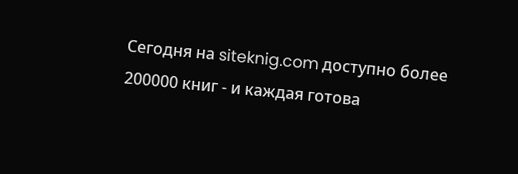Сегодня на siteknig.com доступно более 200000 книг - и каждая готова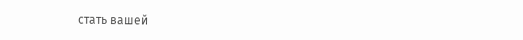стать вашей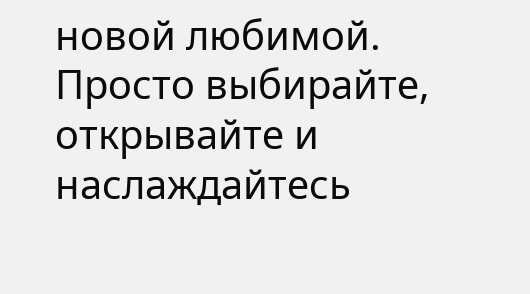новой любимой. Просто выбирайте, открывайте и наслаждайтесь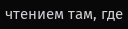чтением там, где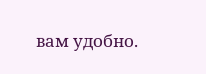вам удобно.